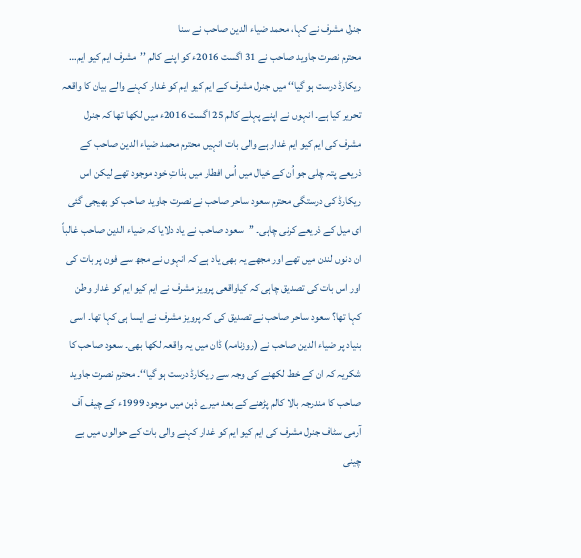جنرل مشرف نے کہا، محمد ضیاء الدین صاحب نے سنا
محترم نصرت جاوید صاحب نے 31 اگست 2016ء کو اپنے کالم ’’مشرف ایم کیو ایم… ریکارڈ درست ہو گیا‘‘ میں جنرل مشرف کے ایم کیو ایم کو غدار کہنے والے بیان کا واقعہ تحریر کیا ہے۔ انہوں نے اپنے پہلے کالم 25 اگست 2016ء میں لکھا تھا کہ جنرل مشرف کی ایم کیو ایم غدار ہے والی بات انہیں محترم محمد ضیاء الدین صاحب کے ذریعے پتہ چلی جو اُن کے خیال میں اُس افطار میں بذاتِ خود موجود تھے لیکن اس ریکارڈ کی درستگی محترم سعود ساحر صاحب نے نصرت جاوید صاحب کو بھیجی گئی ای میل کے ذریعے کرنی چاہی۔ ’’سعود صاحب نے یاد دلایا کہ ضیاء الدین صاحب غالباً ان دنوں لندن میں تھے اور مجھے یہ بھی یاد ہے کہ انہوں نے مجھ سے فون پر بات کی اور اس بات کی تصدیق چاہی کہ کیاواقعی پرویز مشرف نے ایم کیو ایم کو غدار وطن کہا تھا؟ سعود ساحر صاحب نے تصدیق کی کہ پرویز مشرف نے ایسا ہی کہا تھا۔ اسی بنیاد پر ضیاء الدین صاحب نے (روزنامہ) ڈان میں یہ واقعہ لکھا بھی۔ سعود صاحب کا شکریہ کہ ان کے خط لکھنے کی وجہ سے ریکارڈ درست ہو گیا‘‘۔ محترم نصرت جاوید صاحب کا مندرجہ بالا کالم پڑھنے کے بعد میرے ذہن میں موجود 1999ء کے چیف آف آرمی سٹاف جنرل مشرف کی ایم کیو ایم کو غدار کہنے والی بات کے حوالوں میں بے چینی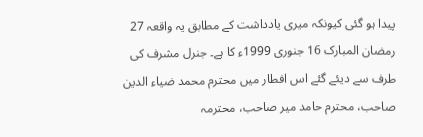پیدا ہو گئی کیونکہ میری یادداشت کے مطابق یہ واقعہ 27 رمضان المبارک 16 جنوری 1999ء کا ہے۔ جنرل مشرف کی طرف سے دیئے گئے اس افطار میں محترم محمد ضیاء الدین صاحب، محترم حامد میر صاحب، محترمہ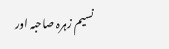نسیم زہرہ صاحبہ اور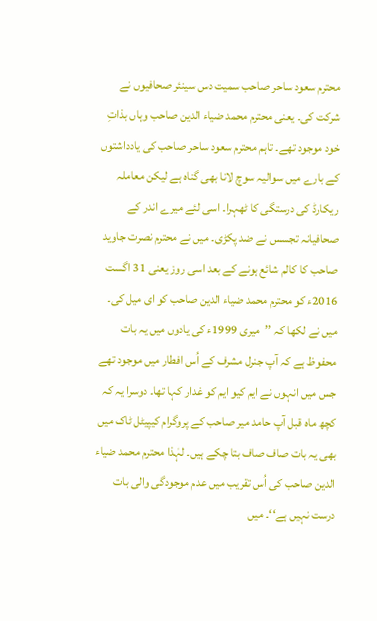محترم سعود ساحر صاحب سمیت دس سینئر صحافیوں نے شرکت کی۔ یعنی محترم محمد ضیاء الدین صاحب وہاں بذاتِ خود موجود تھے۔ تاہم محترم سعود ساحر صاحب کی یادداشتوں کے بارے میں سوالیہ سوچ لانا بھی گناہ ہے لیکن معاملہ ریکارڈ کی درستگی کا ٹھہرا۔ اسی لئے میرے اندر کے صحافیانہ تجسس نے ضد پکڑی۔ میں نے محترم نصرت جاوید صاحب کا کالم شائع ہونے کے بعد اسی روز یعنی 31 اگست 2016ء کو محترم محمد ضیاء الدین صاحب کو ای میل کی۔ میں نے لکھا کہ ’’میری 1999ء کی یادوں میں یہ بات محفوظ ہے کہ آپ جنرل مشرف کے اُس افطار میں موجود تھے جس میں انہوں نے ایم کیو ایم کو غدار کہا تھا۔ دوسرا یہ کہ کچھ ماہ قبل آپ حامد میر صاحب کے پروگرام کیپیٹل ٹاک میں بھی یہ بات صاف صاف بتا چکے ہیں۔ لہٰذا محترم محمد ضیاء الدین صاحب کی اُس تقریب میں عدم موجودگی والی بات درست نہیں ہے‘‘۔ میں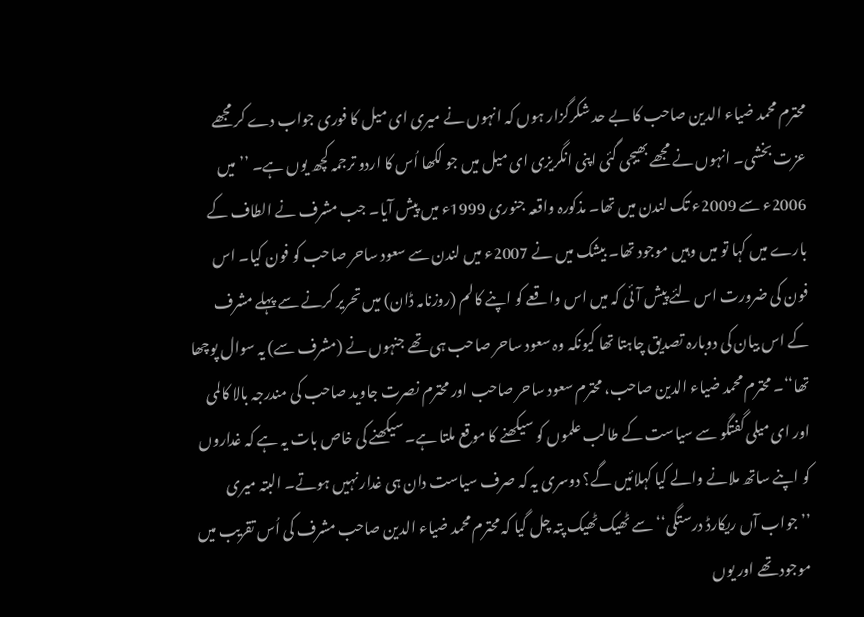محترم محمد ضیاء الدین صاحب کا بے حد شکرگزار ہوں کہ انہوں نے میری ای میل کا فوری جواب دے کر مجھے عزت بخشی۔ انہوں نے مجھے بھیجی گئی اپنی انگریزی ای میل میں جو لکھا اُس کا اردو ترجمہ کچھ یوں ہے۔ ’’میں 2006ء سے 2009ء تک لندن میں تھا۔ مذکورہ واقعہ جنوری 1999ء میں پیش آیا۔ جب مشرف نے الطاف کے بارے میں کہا تو میں وہیں موجود تھا۔ بیشک میں نے 2007ء میں لندن سے سعود ساحر صاحب کو فون کیا۔ اس فون کی ضرورت اس لئے پیش آئی کہ میں اس واقعے کو اپنے کالم (روزنامہ ڈان) میں تحریر کرنے سے پہلے مشرف کے اس بیان کی دوبارہ تصدیق چاہتا تھا کیونکہ وہ سعود ساحر صاحب ہی تھے جنہوں نے (مشرف سے) یہ سوال پوچھا تھا‘‘۔ محترم محمد ضیاء الدین صاحب، محترم سعود ساحر صاحب اور محترم نصرت جاوید صاحب کی مندرجہ بالا کالمی اور ای میلی گفتگو سے سیاست کے طالب علموں کو سیکھنے کا موقع ملتا ہے۔ سیکھنے کی خاص بات یہ ہے کہ غداروں کو اپنے ساتھ ملانے والے کیا کہلائیں گے؟ دوسری یہ کہ صرف سیاست دان ہی غدار نہیں ہوتے۔ البتہ میری ’’جواب آں ریکارڈ درستگی‘‘ سے ٹھیک ٹھیک پتہ چل گیا کہ محترم محمد ضیاء الدین صاحب مشرف کی اُس تقریب میں موجود تھے اور یوں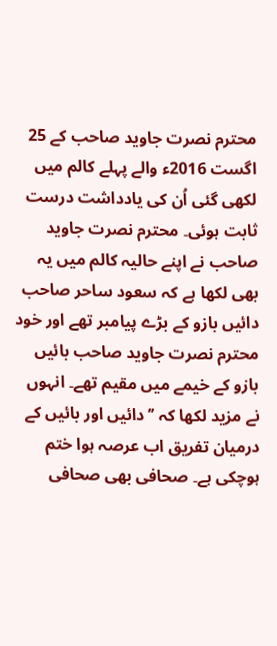محترم نصرت جاوید صاحب کے 25 اگست 2016ء والے پہلے کالم میں لکھی گئی اُن کی یادداشت درست ثابت ہوئی۔ محترم نصرت جاوید صاحب نے اپنے حالیہ کالم میں یہ بھی لکھا ہے کہ سعود ساحر صاحب دائیں بازو کے بڑے پیامبر تھے اور خود محترم نصرت جاوید صاحب بائیں بازو کے خیمے میں مقیم تھے۔ انہوں نے مزید لکھا کہ ’’دائیں اور بائیں کے درمیان تفریق اب عرصہ ہوا ختم ہوچکی ہے۔ صحافی بھی صحافی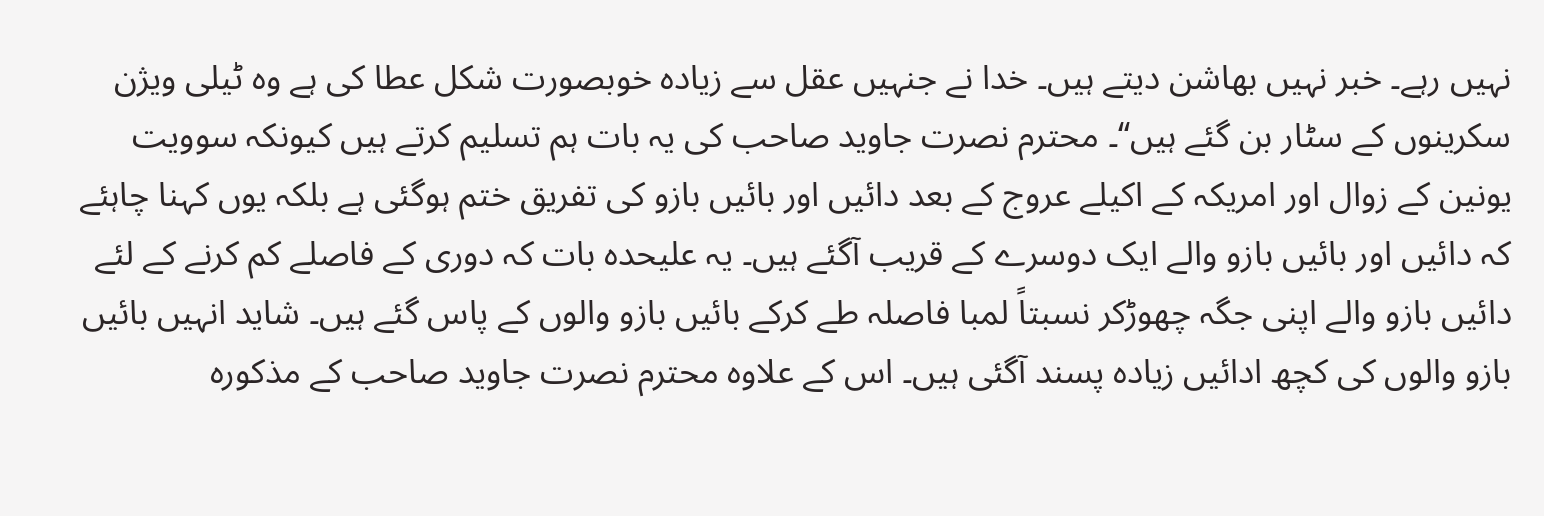نہیں رہے۔ خبر نہیں بھاشن دیتے ہیں۔ خدا نے جنہیں عقل سے زیادہ خوبصورت شکل عطا کی ہے وہ ٹیلی ویژن سکرینوں کے سٹار بن گئے ہیں‘‘۔ محترم نصرت جاوید صاحب کی یہ بات ہم تسلیم کرتے ہیں کیونکہ سوویت یونین کے زوال اور امریکہ کے اکیلے عروج کے بعد دائیں اور بائیں بازو کی تفریق ختم ہوگئی ہے بلکہ یوں کہنا چاہئے کہ دائیں اور بائیں بازو والے ایک دوسرے کے قریب آگئے ہیں۔ یہ علیحدہ بات کہ دوری کے فاصلے کم کرنے کے لئے دائیں بازو والے اپنی جگہ چھوڑکر نسبتاً لمبا فاصلہ طے کرکے بائیں بازو والوں کے پاس گئے ہیں۔ شاید انہیں بائیں بازو والوں کی کچھ ادائیں زیادہ پسند آگئی ہیں۔ اس کے علاوہ محترم نصرت جاوید صاحب کے مذکورہ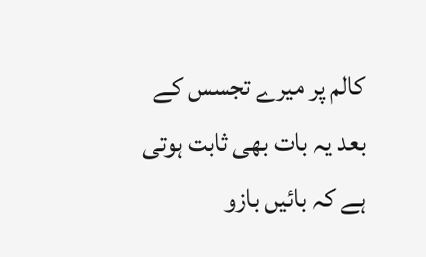کالم پر میرے تجسس کے بعد یہ بات بھی ثابت ہوتی ہے کہ بائیں بازو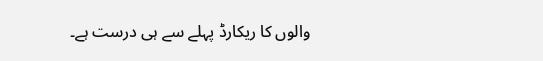والوں کا ریکارڈ پہلے سے ہی درست ہے۔